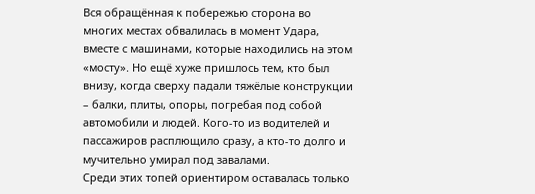Вся обращённая к побережью сторона во многих местах обвалилась в момент Удара, вместе с машинами, которые находились на этом «мосту». Но ещё хуже пришлось тем, кто был внизу, когда сверху падали тяжёлые конструкции – балки, плиты, опоры, погребая под собой автомобили и людей. Кого-то из водителей и пассажиров расплющило сразу, а кто-то долго и мучительно умирал под завалами.
Среди этих топей ориентиром оставалась только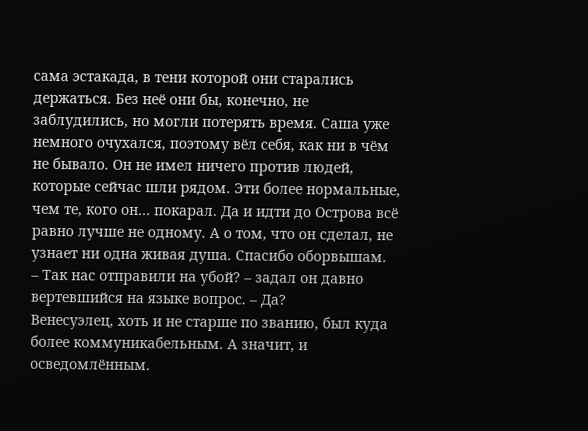сама эстакада, в тени которой они старались держаться. Без неё они бы, конечно, не заблудились, но могли потерять время. Саша уже немного очухался, поэтому вёл себя, как ни в чём не бывало. Он не имел ничего против людей, которые сейчас шли рядом. Эти более нормальные, чем те, кого он… покарал. Да и идти до Острова всё равно лучше не одному. А о том, что он сделал, не узнает ни одна живая душа. Спасибо оборвышам.
– Так нас отправили на убой? – задал он давно вертевшийся на языке вопрос. – Да?
Венесуэлец, хоть и не старше по званию, был куда более коммуникабельным. А значит, и осведомлённым.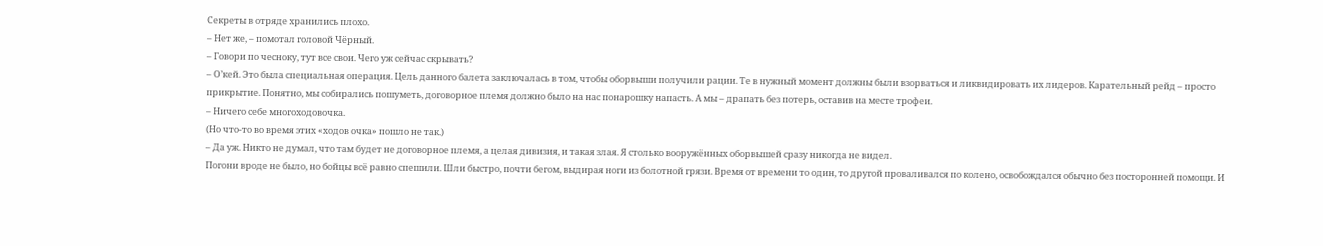Секреты в отряде хранились плохо.
– Нет же, – помотал головой Чёрный.
– Говори по чесноку, тут все свои. Чего уж сейчас скрывать?
– О’кей. Это была специальная операция. Цель данного балета заключалась в том, чтобы оборвыши получили рации. Те в нужный момент должны были взорваться и ликвидировать их лидеров. Карательный рейд – просто прикрытие. Понятно, мы собирались пошуметь, договорное племя должно было на нас понарошку напасть. А мы – драпать без потерь, оставив на месте трофеи.
– Ничего себе многоходовочка.
(Но что-то во время этих «ходов очка» пошло не так.)
– Да уж. Никто не думал, что там будет не договорное племя, а целая дивизия, и такая злая. Я столько вооружённых оборвышей сразу никогда не видел.
Погони вроде не было, но бойцы всё равно спешили. Шли быстро, почти бегом, выдирая ноги из болотной грязи. Время от времени то один, то другой проваливался по колено, освобождался обычно без посторонней помощи. И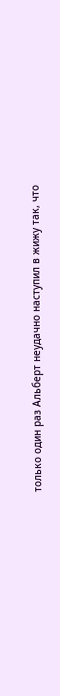только один раз Альберт неудачно наступил в жижу так, что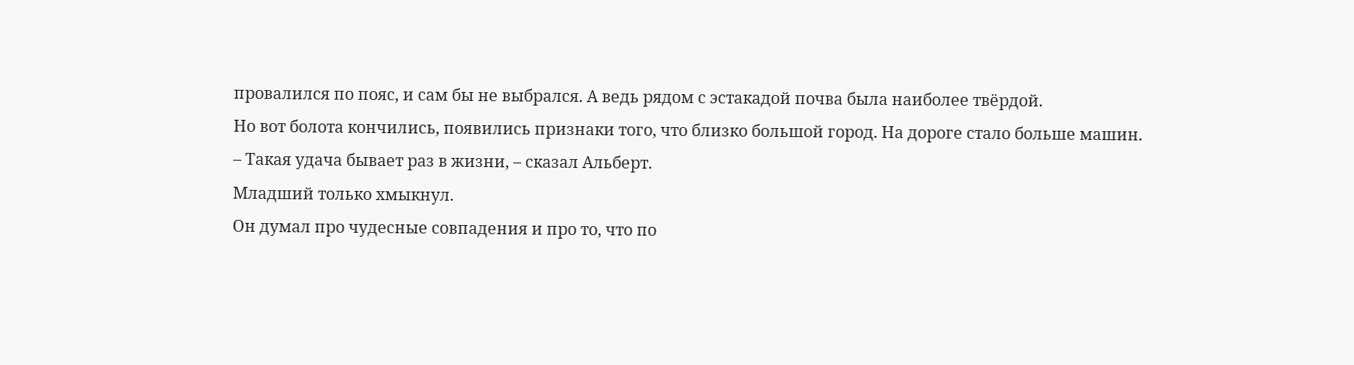провалился по пояс, и сам бы не выбрался. А ведь рядом с эстакадой почва была наиболее твёрдой.
Но вот болота кончились, появились признаки того, что близко большой город. На дороге стало больше машин.
– Такая удача бывает раз в жизни, – сказал Альберт.
Младший только хмыкнул.
Он думал про чудесные совпадения и про то, что по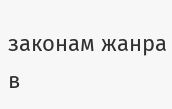законам жанра в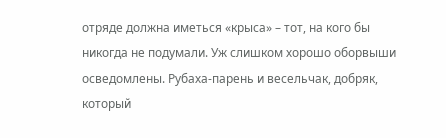отряде должна иметься «крыса» – тот, на кого бы никогда не подумали. Уж слишком хорошо оборвыши осведомлены. Рубаха-парень и весельчак, добряк, который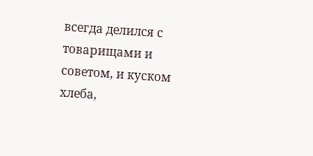всегда делился с товарищами и советом, и куском хлеба,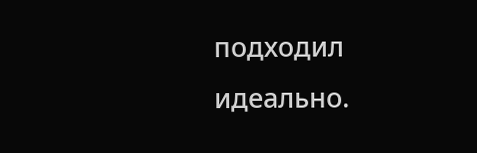подходил идеально.